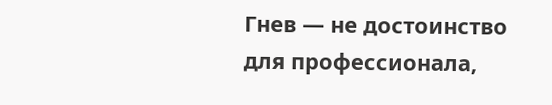Гнев — не достоинство для профессионала,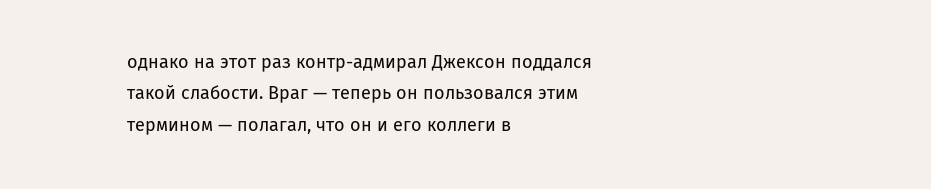однако на этот раз контр-адмирал Джексон поддался такой слабости. Враг — теперь он пользовался этим термином — полагал, что он и его коллеги в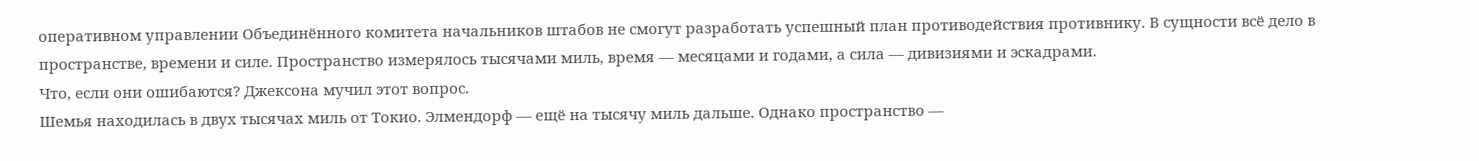оперативном управлении Объединённого комитета начальников штабов не смогут разработать успешный план противодействия противнику. В сущности всё дело в пространстве, времени и силе. Пространство измерялось тысячами миль, время — месяцами и годами, а сила — дивизиями и эскадрами.
Что, если они ошибаются? Джексона мучил этот вопрос.
Шемья находилась в двух тысячах миль от Токио. Элмендорф — ещё на тысячу миль дальше. Однако пространство —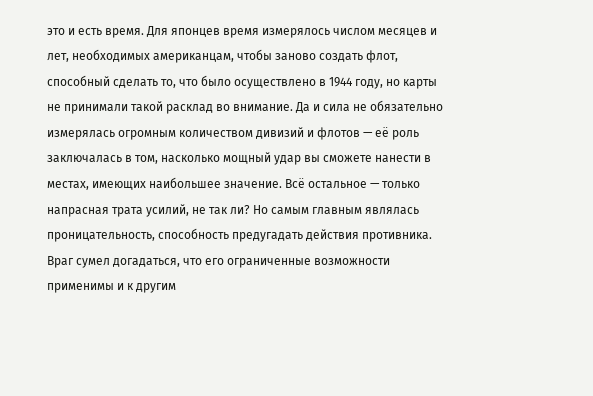это и есть время. Для японцев время измерялось числом месяцев и лет, необходимых американцам, чтобы заново создать флот, способный сделать то, что было осуществлено в 1944 году, но карты не принимали такой расклад во внимание. Да и сила не обязательно измерялась огромным количеством дивизий и флотов — её роль заключалась в том, насколько мощный удар вы сможете нанести в местах, имеющих наибольшее значение. Всё остальное — только напрасная трата усилий, не так ли? Но самым главным являлась проницательность, способность предугадать действия противника. Враг сумел догадаться, что его ограниченные возможности применимы и к другим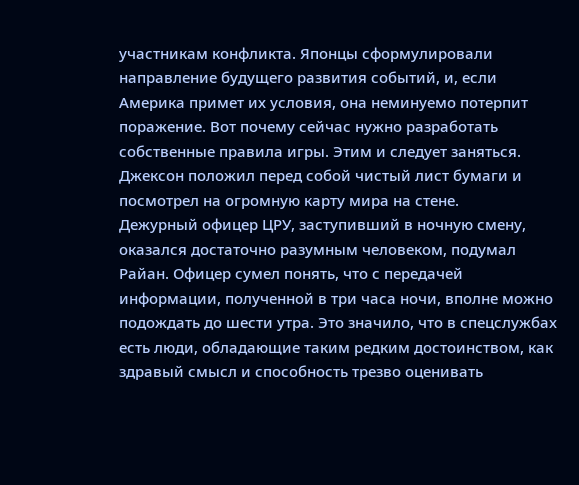участникам конфликта. Японцы сформулировали направление будущего развития событий, и, если Америка примет их условия, она неминуемо потерпит поражение. Вот почему сейчас нужно разработать собственные правила игры. Этим и следует заняться. Джексон положил перед собой чистый лист бумаги и посмотрел на огромную карту мира на стене.
Дежурный офицер ЦРУ, заступивший в ночную смену, оказался достаточно разумным человеком, подумал Райан. Офицер сумел понять, что с передачей информации, полученной в три часа ночи, вполне можно подождать до шести утра. Это значило, что в спецслужбах есть люди, обладающие таким редким достоинством, как здравый смысл и способность трезво оценивать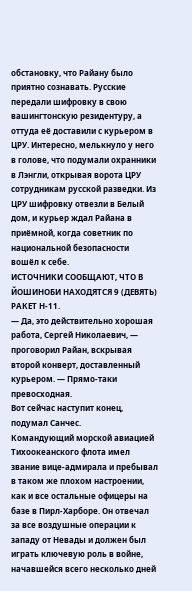обстановку, что Райану было приятно сознавать. Русские передали шифровку в свою вашингтонскую резидентуру, а оттуда её доставили с курьером в ЦРУ. Интересно, мелькнуло у него в голове, что подумали охранники в Лэнгли, открывая ворота ЦРУ сотрудникам русской разведки. Из ЦРУ шифровку отвезли в Белый дом, и курьер ждал Райана в приёмной, когда советник по национальной безопасности вошёл к себе.
ИСТОЧНИКИ СООБЩАЮТ, ЧТО В ЙОШИНОБИ НАХОДЯТСЯ 9 (ДЕВЯТЬ) РАКЕТ Н-11.
— Да, это действительно хорошая работа, Сергей Николаевич, — проговорил Райан, вскрывая второй конверт, доставленный курьером. — Прямо-таки превосходная.
Вот сейчас наступит конец, подумал Санчес.
Командующий морской авиацией Тихоокеанского флота имел звание вице-адмирала и пребывал в таком же плохом настроении, как и все остальные офицеры на базе в Пирл-Харборе. Он отвечал за все воздушные операции к западу от Невады и должен был играть ключевую роль в войне, начавшейся всего несколько дней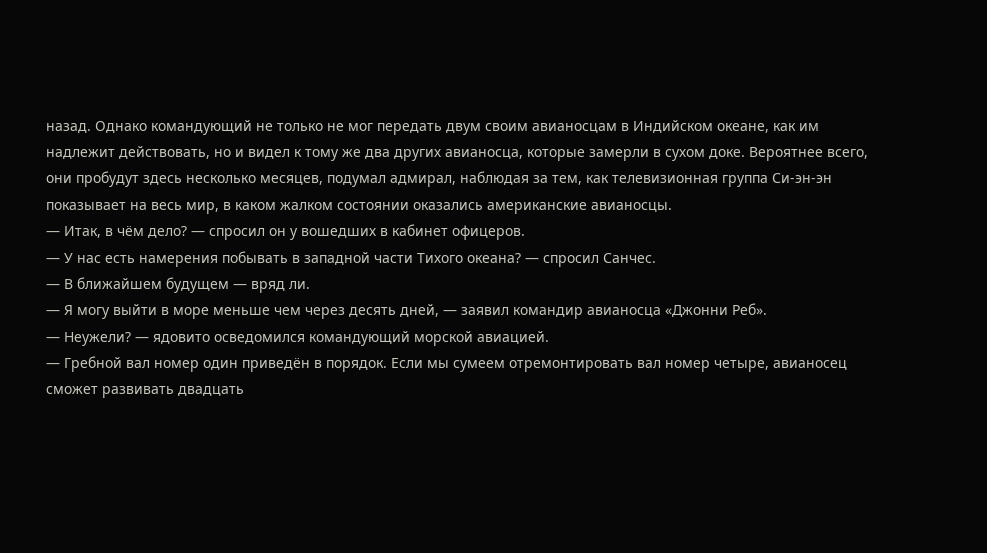назад. Однако командующий не только не мог передать двум своим авианосцам в Индийском океане, как им надлежит действовать, но и видел к тому же два других авианосца, которые замерли в сухом доке. Вероятнее всего, они пробудут здесь несколько месяцев, подумал адмирал, наблюдая за тем, как телевизионная группа Си-эн-эн показывает на весь мир, в каком жалком состоянии оказались американские авианосцы.
— Итак, в чём дело? — спросил он у вошедших в кабинет офицеров.
— У нас есть намерения побывать в западной части Тихого океана? — спросил Санчес.
— В ближайшем будущем — вряд ли.
— Я могу выйти в море меньше чем через десять дней, — заявил командир авианосца «Джонни Реб».
— Неужели? — ядовито осведомился командующий морской авиацией.
— Гребной вал номер один приведён в порядок. Если мы сумеем отремонтировать вал номер четыре, авианосец сможет развивать двадцать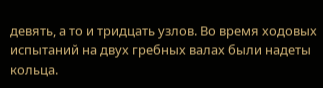девять, а то и тридцать узлов. Во время ходовых испытаний на двух гребных валах были надеты кольца.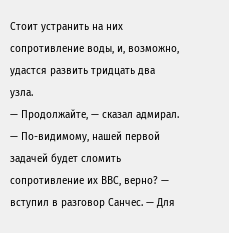Стоит устранить на них сопротивление воды, и, возможно, удастся развить тридцать два узла.
— Продолжайте, — сказал адмирал.
— По-видимому, нашей первой задачей будет сломить сопротивление их ВВС, верно? — вступил в разговор Санчес. — Для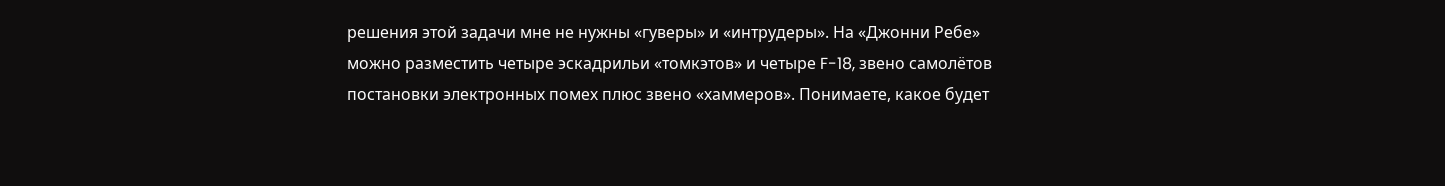решения этой задачи мне не нужны «гуверы» и «интрудеры». На «Джонни Ребе» можно разместить четыре эскадрильи «томкэтов» и четыре F-18, звено самолётов постановки электронных помех плюс звено «хаммеров». Понимаете, какое будет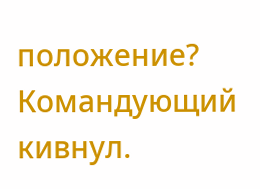положение?
Командующий кивнул.